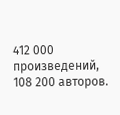412 000 произведений, 108 200 авторов.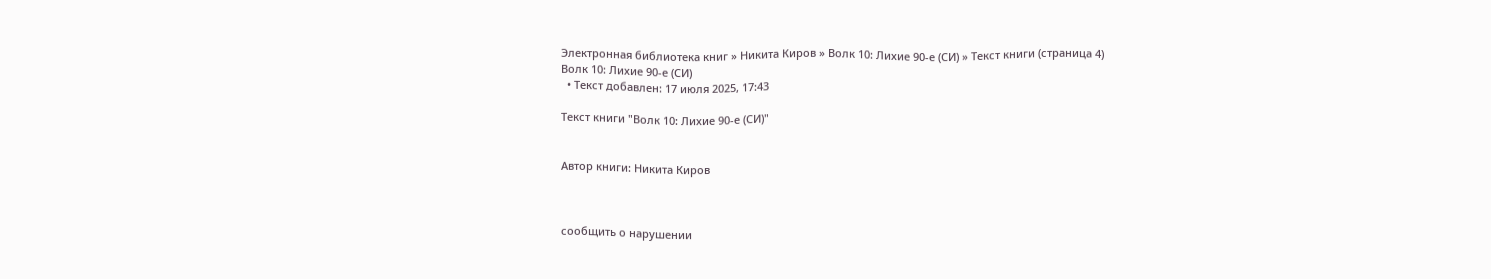Электронная библиотека книг » Никита Киров » Волк 10: Лихие 90-е (СИ) » Текст книги (страница 4)
Волк 10: Лихие 90-е (СИ)
  • Текст добавлен: 17 июля 2025, 17:43

Текст книги "Волк 10: Лихие 90-е (СИ)"


Автор книги: Никита Киров



сообщить о нарушении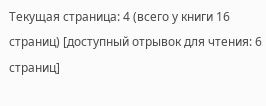Текущая страница: 4 (всего у книги 16 страниц) [доступный отрывок для чтения: 6 страниц]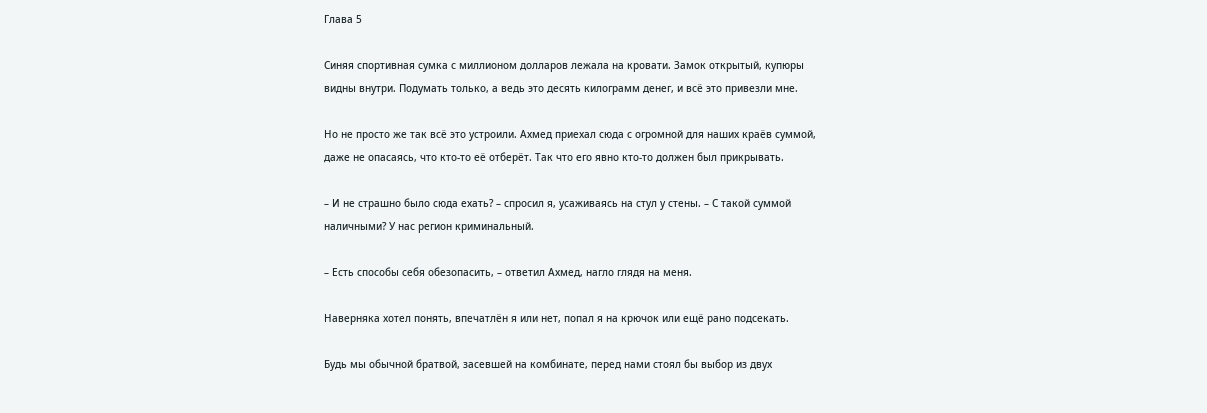Глава 5

Синяя спортивная сумка с миллионом долларов лежала на кровати. Замок открытый, купюры видны внутри. Подумать только, а ведь это десять килограмм денег, и всё это привезли мне.

Но не просто же так всё это устроили. Ахмед приехал сюда с огромной для наших краёв суммой, даже не опасаясь, что кто-то её отберёт. Так что его явно кто-то должен был прикрывать.

– И не страшно было сюда ехать? – спросил я, усаживаясь на стул у стены. – С такой суммой наличными? У нас регион криминальный.

– Есть способы себя обезопасить, – ответил Ахмед, нагло глядя на меня.

Наверняка хотел понять, впечатлён я или нет, попал я на крючок или ещё рано подсекать.

Будь мы обычной братвой, засевшей на комбинате, перед нами стоял бы выбор из двух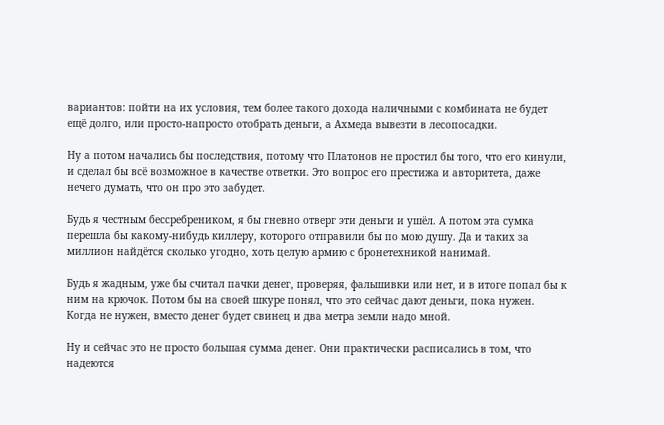вариантов: пойти на их условия, тем более такого дохода наличными с комбината не будет ещё долго, или просто-напросто отобрать деньги, а Ахмеда вывезти в лесопосадки.

Ну а потом начались бы последствия, потому что Платонов не простил бы того, что его кинули, и сделал бы всё возможное в качестве ответки. Это вопрос его престижа и авторитета, даже нечего думать, что он про это забудет.

Будь я честным бессребреником, я бы гневно отверг эти деньги и ушёл. А потом эта сумка перешла бы какому-нибудь киллеру, которого отправили бы по мою душу. Да и таких за миллион найдётся сколько угодно, хоть целую армию с бронетехникой нанимай.

Будь я жадным, уже бы считал пачки денег, проверяя, фальшивки или нет, и в итоге попал бы к ним на крючок. Потом бы на своей шкуре понял, что это сейчас дают деньги, пока нужен. Когда не нужен, вместо денег будет свинец и два метра земли надо мной.

Ну и сейчас это не просто большая сумма денег. Они практически расписались в том, что надеются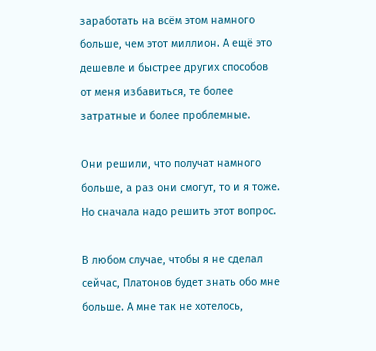заработать на всём этом намного больше, чем этот миллион. А ещё это дешевле и быстрее других способов от меня избавиться, те более затратные и более проблемные.

Они решили, что получат намного больше, а раз они смогут, то и я тоже. Но сначала надо решить этот вопрос.

В любом случае, чтобы я не сделал сейчас, Платонов будет знать обо мне больше. А мне так не хотелось,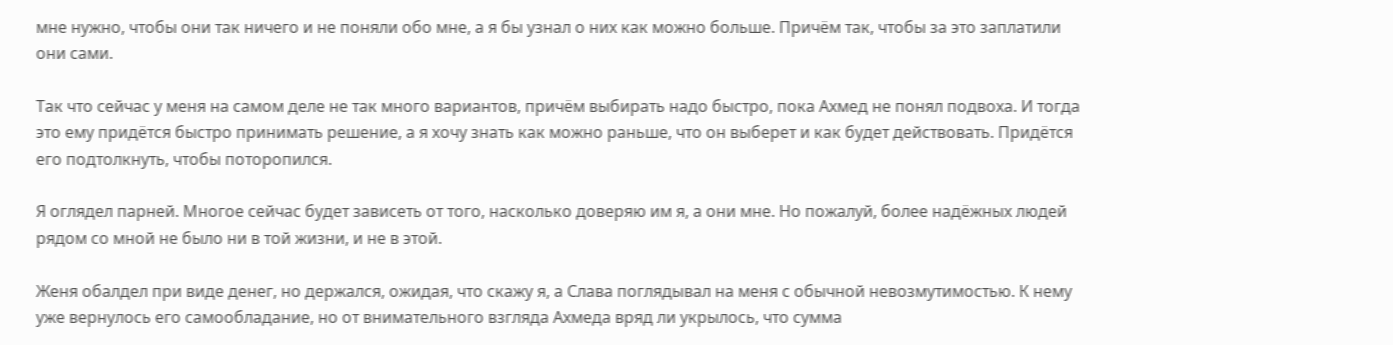мне нужно, чтобы они так ничего и не поняли обо мне, а я бы узнал о них как можно больше. Причём так, чтобы за это заплатили они сами.

Так что сейчас у меня на самом деле не так много вариантов, причём выбирать надо быстро, пока Ахмед не понял подвоха. И тогда это ему придётся быстро принимать решение, а я хочу знать как можно раньше, что он выберет и как будет действовать. Придётся его подтолкнуть, чтобы поторопился.

Я оглядел парней. Многое сейчас будет зависеть от того, насколько доверяю им я, а они мне. Но пожалуй, более надёжных людей рядом со мной не было ни в той жизни, и не в этой.

Женя обалдел при виде денег, но держался, ожидая, что скажу я, а Слава поглядывал на меня с обычной невозмутимостью. К нему уже вернулось его самообладание, но от внимательного взгляда Ахмеда вряд ли укрылось, что сумма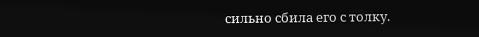сильно сбила его с толку.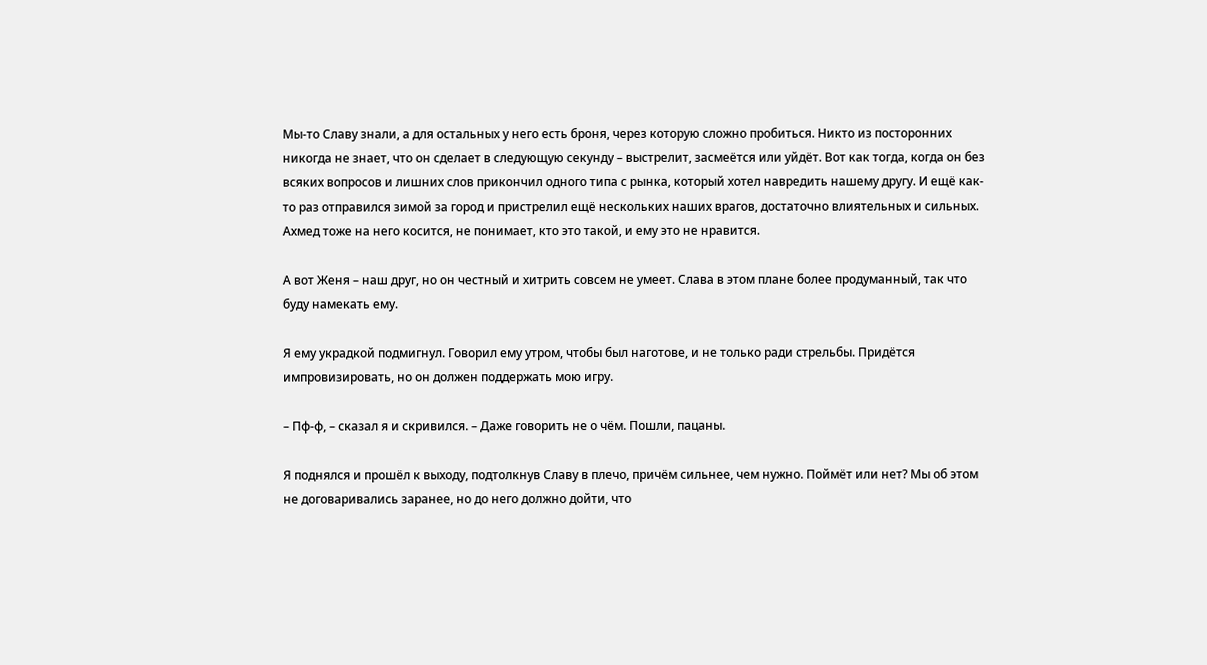Мы-то Славу знали, а для остальных у него есть броня, через которую сложно пробиться. Никто из посторонних никогда не знает, что он сделает в следующую секунду – выстрелит, засмеётся или уйдёт. Вот как тогда, когда он без всяких вопросов и лишних слов прикончил одного типа с рынка, который хотел навредить нашему другу. И ещё как-то раз отправился зимой за город и пристрелил ещё нескольких наших врагов, достаточно влиятельных и сильных. Ахмед тоже на него косится, не понимает, кто это такой, и ему это не нравится.

А вот Женя – наш друг, но он честный и хитрить совсем не умеет. Слава в этом плане более продуманный, так что буду намекать ему.

Я ему украдкой подмигнул. Говорил ему утром, чтобы был наготове, и не только ради стрельбы. Придётся импровизировать, но он должен поддержать мою игру.

– Пф-ф, – сказал я и скривился. – Даже говорить не о чём. Пошли, пацаны.

Я поднялся и прошёл к выходу, подтолкнув Славу в плечо, причём сильнее, чем нужно. Поймёт или нет? Мы об этом не договаривались заранее, но до него должно дойти, что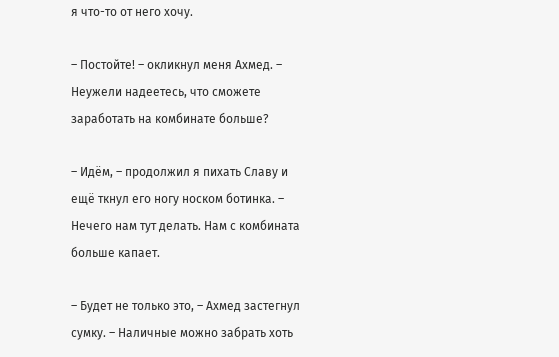я что-то от него хочу.

– Постойте! – окликнул меня Ахмед. – Неужели надеетесь, что сможете заработать на комбинате больше?

– Идём, – продолжил я пихать Славу и ещё ткнул его ногу носком ботинка. – Нечего нам тут делать. Нам с комбината больше капает.

– Будет не только это, – Ахмед застегнул сумку. – Наличные можно забрать хоть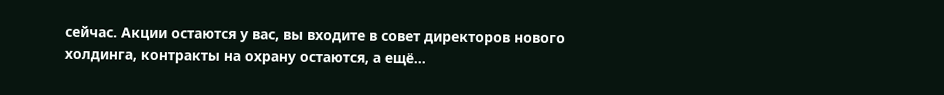сейчас. Акции остаются у вас, вы входите в совет директоров нового холдинга, контракты на охрану остаются, а ещё…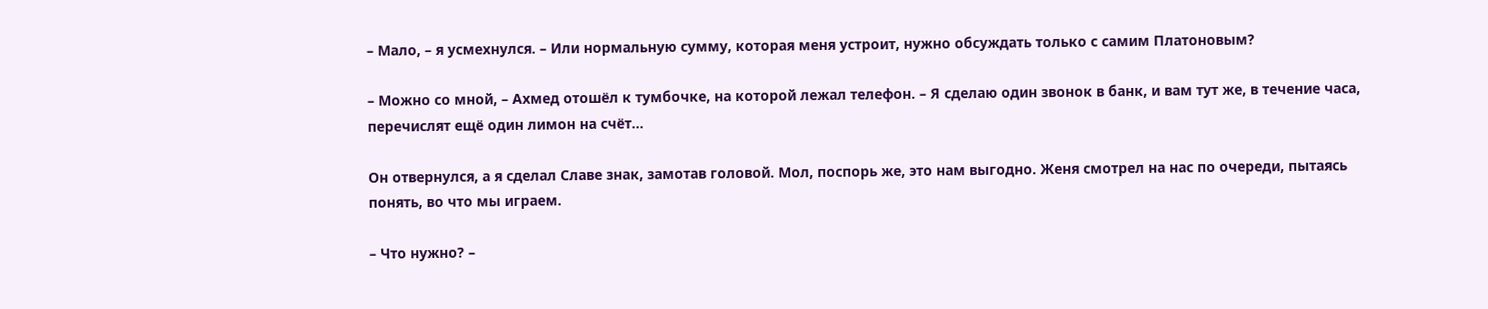– Мало, – я усмехнулся. – Или нормальную сумму, которая меня устроит, нужно обсуждать только с самим Платоновым?

– Можно со мной, – Ахмед отошёл к тумбочке, на которой лежал телефон. – Я сделаю один звонок в банк, и вам тут же, в течение часа, перечислят ещё один лимон на счёт…

Он отвернулся, а я сделал Славе знак, замотав головой. Мол, поспорь же, это нам выгодно. Женя смотрел на нас по очереди, пытаясь понять, во что мы играем.

– Что нужно? –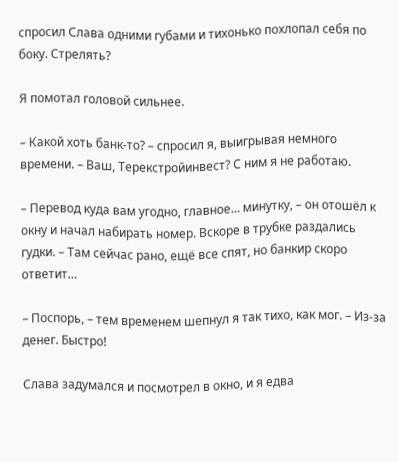спросил Слава одними губами и тихонько похлопал себя по боку. Стрелять?

Я помотал головой сильнее.

– Какой хоть банк-то? – спросил я, выигрывая немного времени. – Ваш, Терекстройинвест? С ним я не работаю.

– Перевод куда вам угодно, главное… минутку, – он отошёл к окну и начал набирать номер. Вскоре в трубке раздались гудки. – Там сейчас рано, ещё все спят, но банкир скоро ответит…

– Поспорь, – тем временем шепнул я так тихо, как мог. – Из-за денег. Быстро!

Слава задумался и посмотрел в окно, и я едва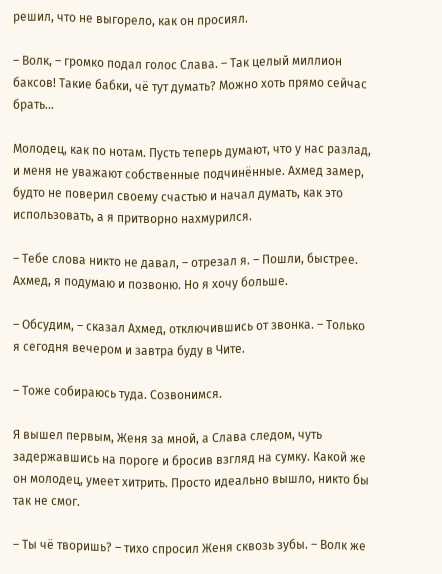решил, что не выгорело, как он просиял.

– Волк, – громко подал голос Слава. – Так целый миллион баксов! Такие бабки, чё тут думать? Можно хоть прямо сейчас брать…

Молодец, как по нотам. Пусть теперь думают, что у нас разлад, и меня не уважают собственные подчинённые. Ахмед замер, будто не поверил своему счастью и начал думать, как это использовать, а я притворно нахмурился.

– Тебе слова никто не давал, – отрезал я. – Пошли, быстрее. Ахмед, я подумаю и позвоню. Но я хочу больше.

– Обсудим, – сказал Ахмед, отключившись от звонка. – Только я сегодня вечером и завтра буду в Чите.

– Тоже собираюсь туда. Созвонимся.

Я вышел первым, Женя за мной, а Слава следом, чуть задержавшись на пороге и бросив взгляд на сумку. Какой же он молодец, умеет хитрить. Просто идеально вышло, никто бы так не смог.

– Ты чё творишь? – тихо спросил Женя сквозь зубы. – Волк же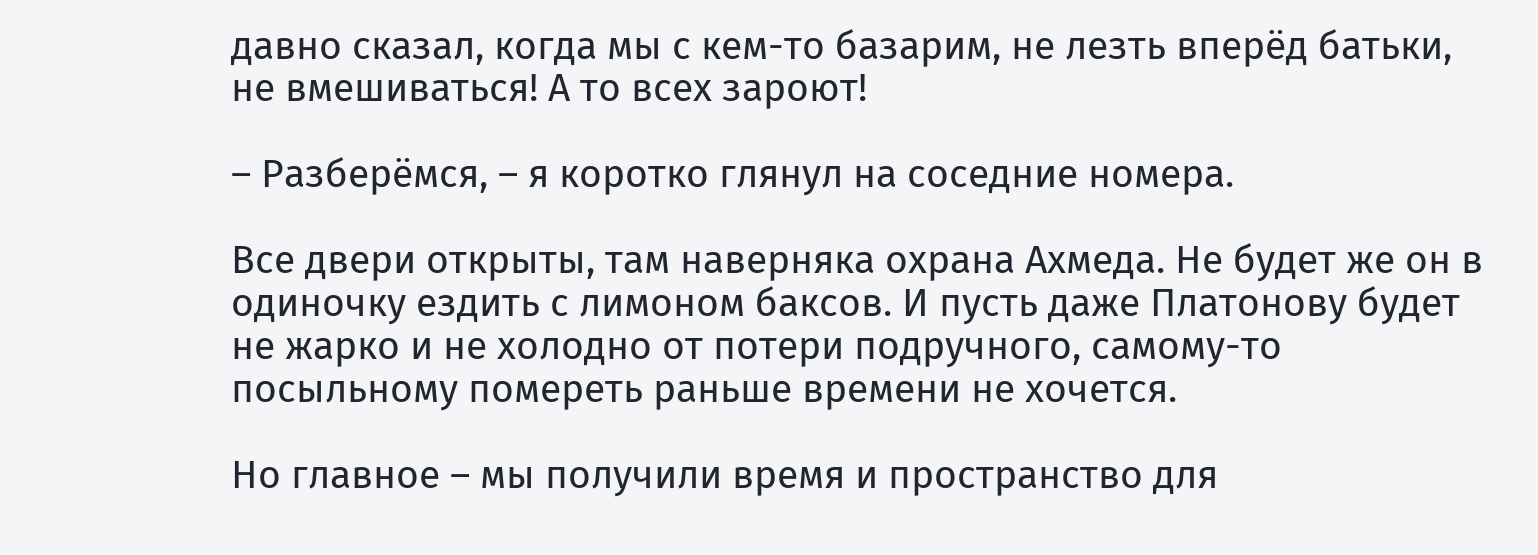давно сказал, когда мы с кем-то базарим, не лезть вперёд батьки, не вмешиваться! А то всех зароют!

– Разберёмся, – я коротко глянул на соседние номера.

Все двери открыты, там наверняка охрана Ахмеда. Не будет же он в одиночку ездить с лимоном баксов. И пусть даже Платонову будет не жарко и не холодно от потери подручного, самому-то посыльному помереть раньше времени не хочется.

Но главное – мы получили время и пространство для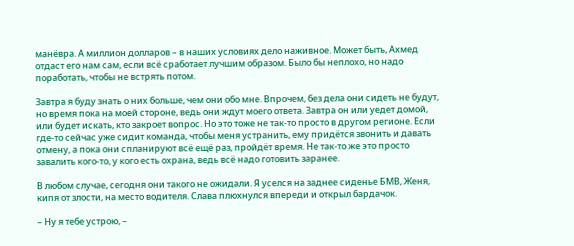манёвра. А миллион долларов – в наших условиях дело наживное. Может быть, Ахмед отдаст его нам сам, если всё сработает лучшим образом. Было бы неплохо, но надо поработать, чтобы не встрять потом.

Завтра я буду знать о них больше, чем они обо мне. Впрочем, без дела они сидеть не будут, но время пока на моей стороне, ведь они ждут моего ответа. Завтра он или уедет домой, или будет искать, кто закроет вопрос. Но это тоже не так-то просто в другом регионе. Если где-то сейчас уже сидит команда, чтобы меня устранить, ему придётся звонить и давать отмену, а пока они спланируют всё ещё раз, пройдёт время. Не так-то же это просто завалить кого-то, у кого есть охрана, ведь всё надо готовить заранее.

В любом случае, сегодня они такого не ожидали. Я уселся на заднее сиденье БМВ, Женя, кипя от злости, на место водителя. Слава плюхнулся впереди и открыл бардачок.

– Ну я тебе устрою, –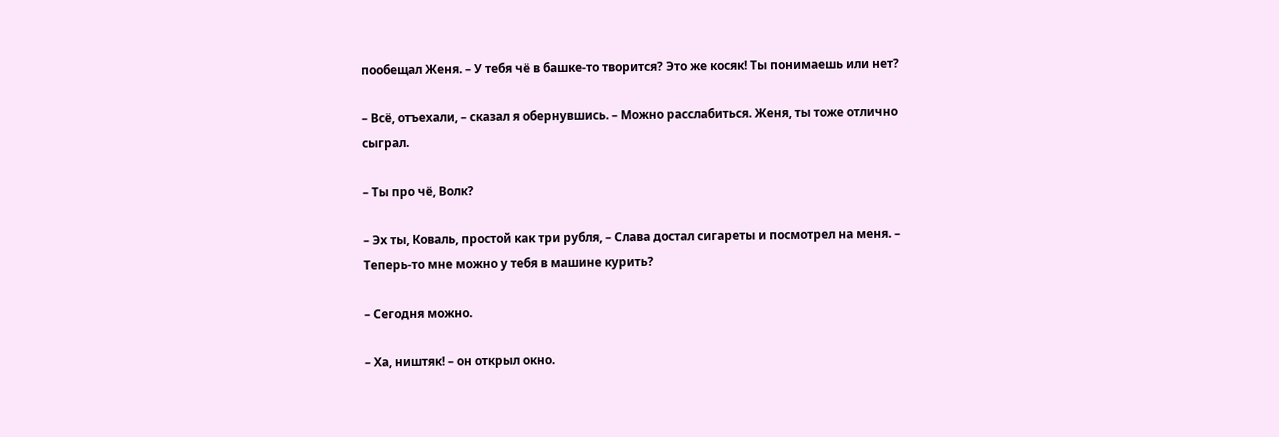пообещал Женя. – У тебя чё в башке-то творится? Это же косяк! Ты понимаешь или нет?

– Всё, отъехали, – сказал я обернувшись. – Можно расслабиться. Женя, ты тоже отлично сыграл.

– Ты про чё, Волк?

– Эх ты, Коваль, простой как три рубля, – Слава достал сигареты и посмотрел на меня. – Теперь-то мне можно у тебя в машине курить?

– Сегодня можно.

– Ха, ништяк! – он открыл окно.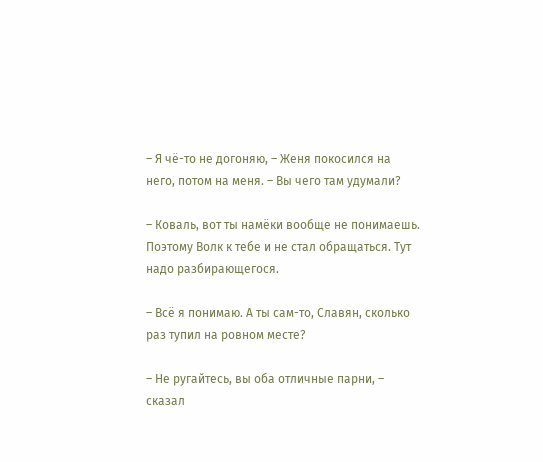– Я чё-то не догоняю, – Женя покосился на него, потом на меня. – Вы чего там удумали?

– Коваль, вот ты намёки вообще не понимаешь. Поэтому Волк к тебе и не стал обращаться. Тут надо разбирающегося.

– Всё я понимаю. А ты сам-то, Славян, сколько раз тупил на ровном месте?

– Не ругайтесь, вы оба отличные парни, – сказал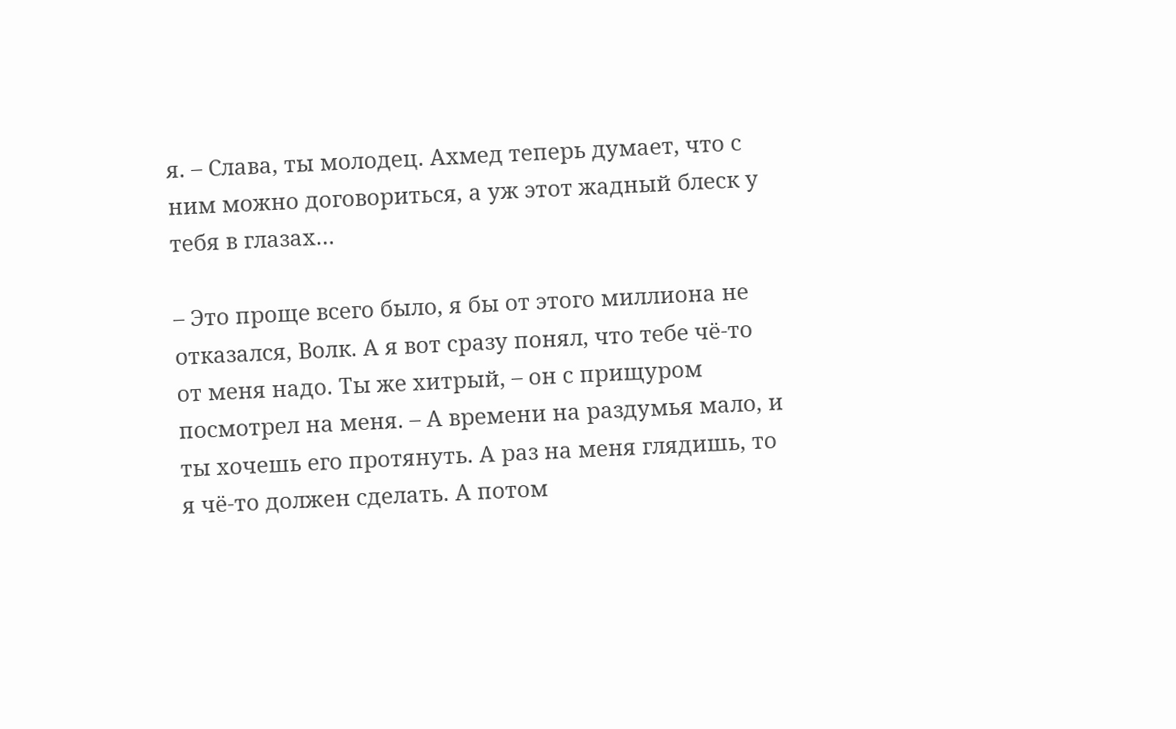я. – Слава, ты молодец. Ахмед теперь думает, что с ним можно договориться, а уж этот жадный блеск у тебя в глазах…

– Это проще всего было, я бы от этого миллиона не отказался, Волк. А я вот сразу понял, что тебе чё-то от меня надо. Ты же хитрый, – он с прищуром посмотрел на меня. – А времени на раздумья мало, и ты хочешь его протянуть. А раз на меня глядишь, то я чё-то должен сделать. А потом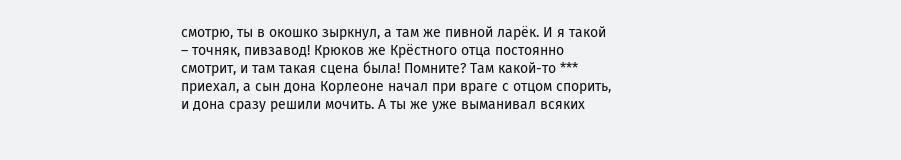смотрю, ты в окошко зыркнул, а там же пивной ларёк. И я такой – точняк, пивзавод! Крюков же Крёстного отца постоянно смотрит, и там такая сцена была! Помните? Там какой-то *** приехал, а сын дона Корлеоне начал при враге с отцом спорить, и дона сразу решили мочить. А ты же уже выманивал всяких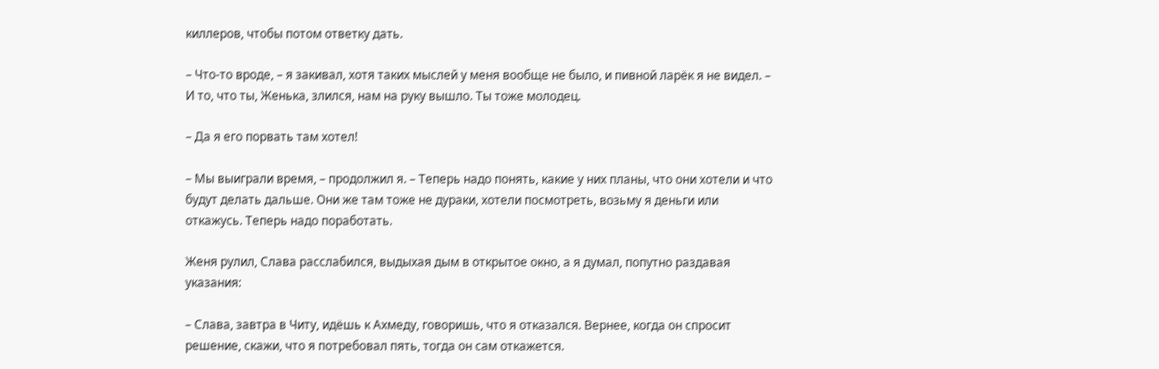киллеров, чтобы потом ответку дать.

– Что-то вроде, – я закивал, хотя таких мыслей у меня вообще не было, и пивной ларёк я не видел. – И то, что ты, Женька, злился, нам на руку вышло. Ты тоже молодец.

– Да я его порвать там хотел!

– Мы выиграли время, – продолжил я. – Теперь надо понять, какие у них планы, что они хотели и что будут делать дальше. Они же там тоже не дураки, хотели посмотреть, возьму я деньги или откажусь. Теперь надо поработать.

Женя рулил, Слава расслабился, выдыхая дым в открытое окно, а я думал, попутно раздавая указания:

– Слава, завтра в Читу, идёшь к Ахмеду, говоришь, что я отказался. Вернее, когда он спросит решение, скажи, что я потребовал пять, тогда он сам откажется.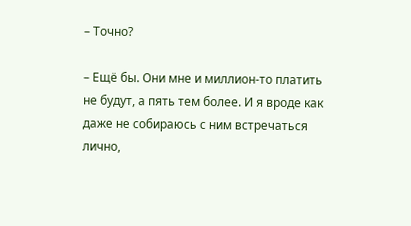– Точно?

– Ещё бы. Они мне и миллион-то платить не будут, а пять тем более. И я вроде как даже не собираюсь с ним встречаться лично,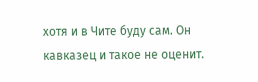хотя и в Чите буду сам. Он кавказец и такое не оценит.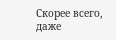Скорее всего, даже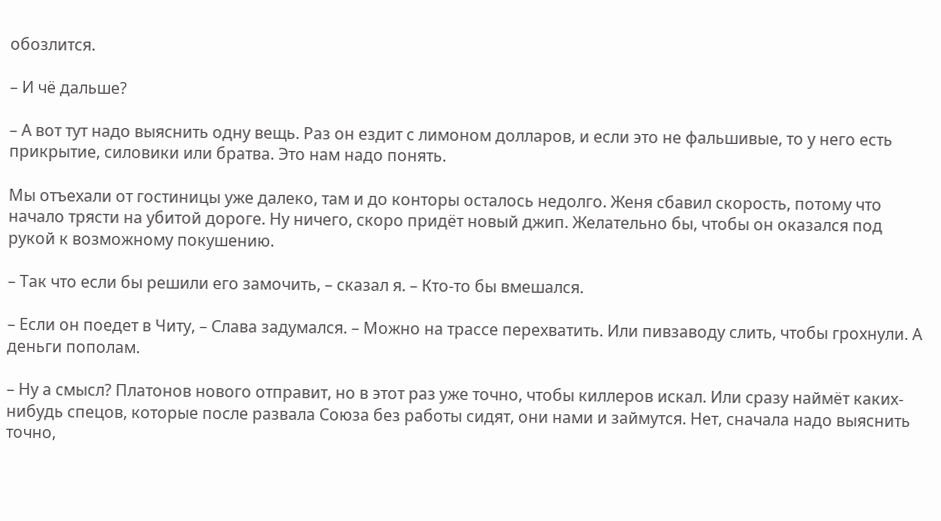обозлится.

– И чё дальше?

– А вот тут надо выяснить одну вещь. Раз он ездит с лимоном долларов, и если это не фальшивые, то у него есть прикрытие, силовики или братва. Это нам надо понять.

Мы отъехали от гостиницы уже далеко, там и до конторы осталось недолго. Женя сбавил скорость, потому что начало трясти на убитой дороге. Ну ничего, скоро придёт новый джип. Желательно бы, чтобы он оказался под рукой к возможному покушению.

– Так что если бы решили его замочить, – сказал я. – Кто-то бы вмешался.

– Если он поедет в Читу, – Слава задумался. – Можно на трассе перехватить. Или пивзаводу слить, чтобы грохнули. А деньги пополам.

– Ну а смысл? Платонов нового отправит, но в этот раз уже точно, чтобы киллеров искал. Или сразу наймёт каких-нибудь спецов, которые после развала Союза без работы сидят, они нами и займутся. Нет, сначала надо выяснить точно,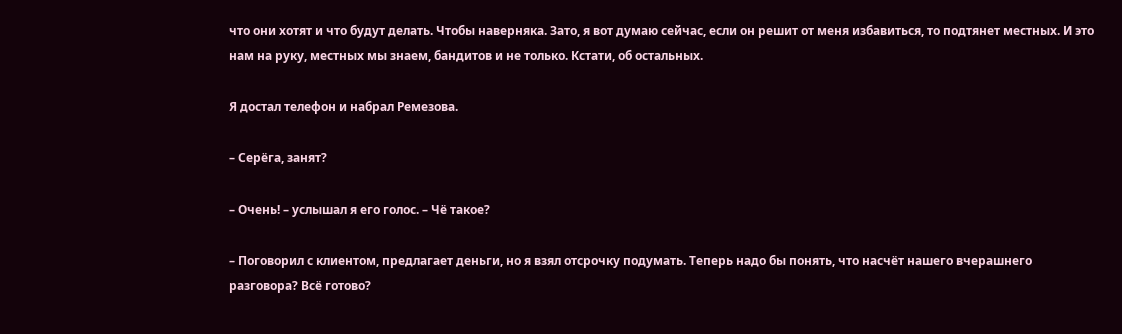что они хотят и что будут делать. Чтобы наверняка. Зато, я вот думаю сейчас, если он решит от меня избавиться, то подтянет местных. И это нам на руку, местных мы знаем, бандитов и не только. Кстати, об остальных.

Я достал телефон и набрал Ремезова.

– Серёга, занят?

– Очень! – услышал я его голос. – Чё такое?

– Поговорил с клиентом, предлагает деньги, но я взял отсрочку подумать. Теперь надо бы понять, что насчёт нашего вчерашнего разговора? Всё готово?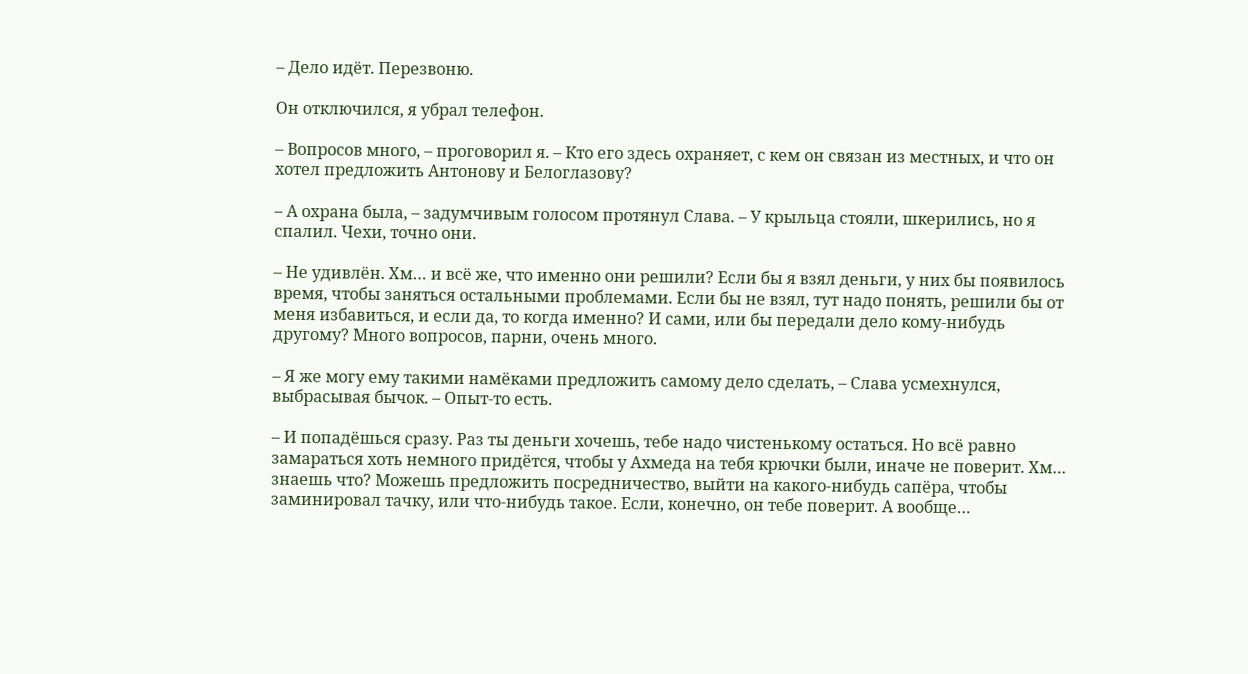– Дело идёт. Перезвоню.

Он отключился, я убрал телефон.

– Вопросов много, – проговорил я. – Кто его здесь охраняет, с кем он связан из местных, и что он хотел предложить Антонову и Белоглазову?

– А охрана была, – задумчивым голосом протянул Слава. – У крыльца стояли, шкерились, но я спалил. Чехи, точно они.

– Не удивлён. Хм… и всё же, что именно они решили? Если бы я взял деньги, у них бы появилось время, чтобы заняться остальными проблемами. Если бы не взял, тут надо понять, решили бы от меня избавиться, и если да, то когда именно? И сами, или бы передали дело кому-нибудь другому? Много вопросов, парни, очень много.

– Я же могу ему такими намёками предложить самому дело сделать, – Слава усмехнулся, выбрасывая бычок. – Опыт-то есть.

– И попадёшься сразу. Раз ты деньги хочешь, тебе надо чистенькому остаться. Но всё равно замараться хоть немного придётся, чтобы у Ахмеда на тебя крючки были, иначе не поверит. Хм… знаешь что? Можешь предложить посредничество, выйти на какого-нибудь сапёра, чтобы заминировал тачку, или что-нибудь такое. Если, конечно, он тебе поверит. А вообще…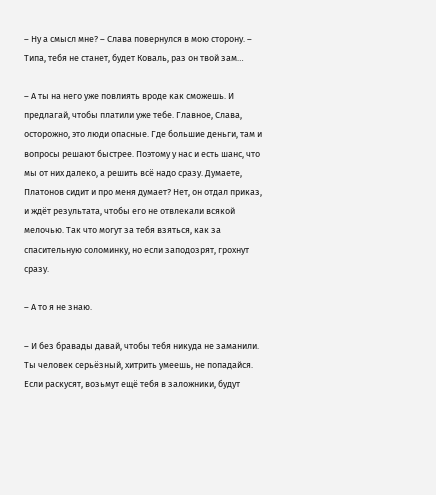– Ну а смысл мне? – Слава повернулся в мою сторону. – Типа, тебя не станет, будет Коваль, раз он твой зам…

– А ты на него уже повлиять вроде как сможешь. И предлагай, чтобы платили уже тебе. Главное, Слава, осторожно, это люди опасные. Где большие деньги, там и вопросы решают быстрее. Поэтому у нас и есть шанс, что мы от них далеко, а решить всё надо сразу. Думаете, Платонов сидит и про меня думает? Нет, он отдал приказ, и ждёт результата, чтобы его не отвлекали всякой мелочью. Так что могут за тебя взяться, как за спасительную соломинку, но если заподозрят, грохнут сразу.

– А то я не знаю.

– И без бравады давай, чтобы тебя никуда не заманили. Ты человек серьёзный, хитрить умеешь, не попадайся. Если раскусят, возьмут ещё тебя в заложники, будут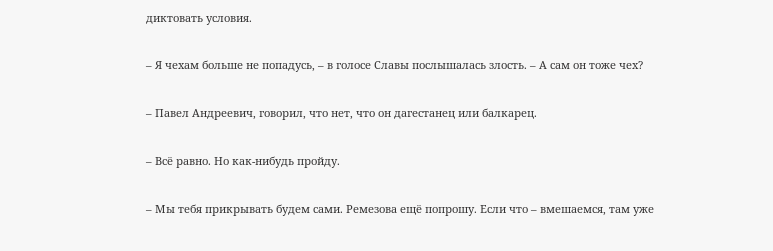диктовать условия.

– Я чехам больше не попадусь, – в голосе Славы послышалась злость. – А сам он тоже чех?

– Павел Андреевич, говорил, что нет, что он дагестанец или балкарец.

– Всё равно. Но как-нибудь пройду.

– Мы тебя прикрывать будем сами. Ремезова ещё попрошу. Если что – вмешаемся, там уже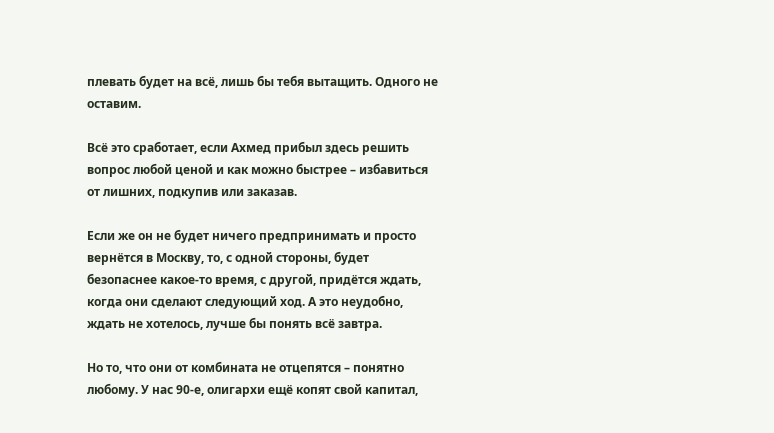плевать будет на всё, лишь бы тебя вытащить. Одного не оставим.

Всё это сработает, если Ахмед прибыл здесь решить вопрос любой ценой и как можно быстрее – избавиться от лишних, подкупив или заказав.

Если же он не будет ничего предпринимать и просто вернётся в Москву, то, с одной стороны, будет безопаснее какое-то время, с другой, придётся ждать, когда они сделают следующий ход. А это неудобно, ждать не хотелось, лучше бы понять всё завтра.

Но то, что они от комбината не отцепятся – понятно любому. У нас 90-е, олигархи ещё копят свой капитал,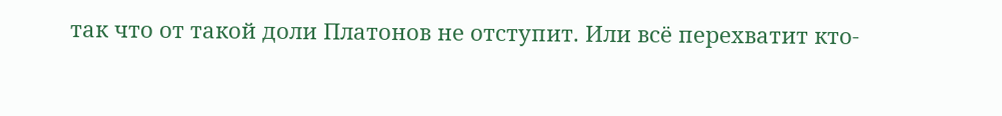так что от такой доли Платонов не отступит. Или всё перехватит кто-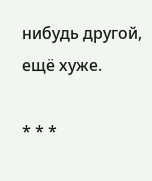нибудь другой, ещё хуже.

* * *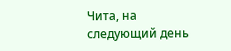Чита, на следующий день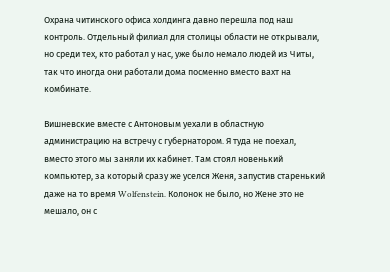Охрана читинского офиса холдинга давно перешла под наш контроль. Отдельный филиал для столицы области не открывали, но среди тех, кто работал у нас, уже было немало людей из Читы, так что иногда они работали дома посменно вместо вахт на комбинате.

Вишневские вместе с Антоновым уехали в областную администрацию на встречу с губернатором. Я туда не поехал, вместо этого мы заняли их кабинет. Там стоял новенький компьютер, за который сразу же уселся Женя, запустив старенький даже на то время Wolfenstein. Колонок не было, но Жене это не мешало, он с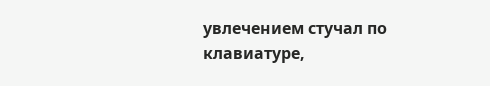увлечением стучал по клавиатуре,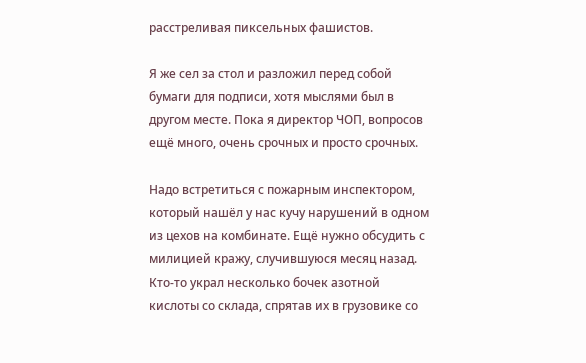расстреливая пиксельных фашистов.

Я же сел за стол и разложил перед собой бумаги для подписи, хотя мыслями был в другом месте. Пока я директор ЧОП, вопросов ещё много, очень срочных и просто срочных.

Надо встретиться с пожарным инспектором, который нашёл у нас кучу нарушений в одном из цехов на комбинате. Ещё нужно обсудить с милицией кражу, случившуюся месяц назад. Кто-то украл несколько бочек азотной кислоты со склада, спрятав их в грузовике со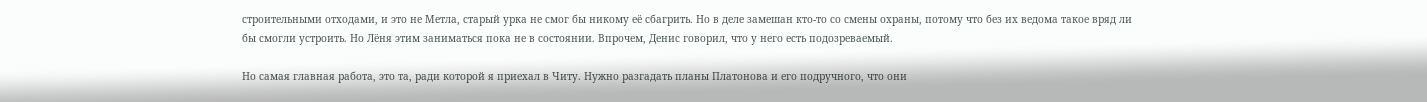строительными отходами, и это не Метла, старый урка не смог бы никому её сбагрить. Но в деле замешан кто-то со смены охраны, потому что без их ведома такое вряд ли бы смогли устроить. Но Лёня этим заниматься пока не в состоянии. Впрочем, Денис говорил, что у него есть подозреваемый.

Но самая главная работа, это та, ради которой я приехал в Читу. Нужно разгадать планы Платонова и его подручного, что они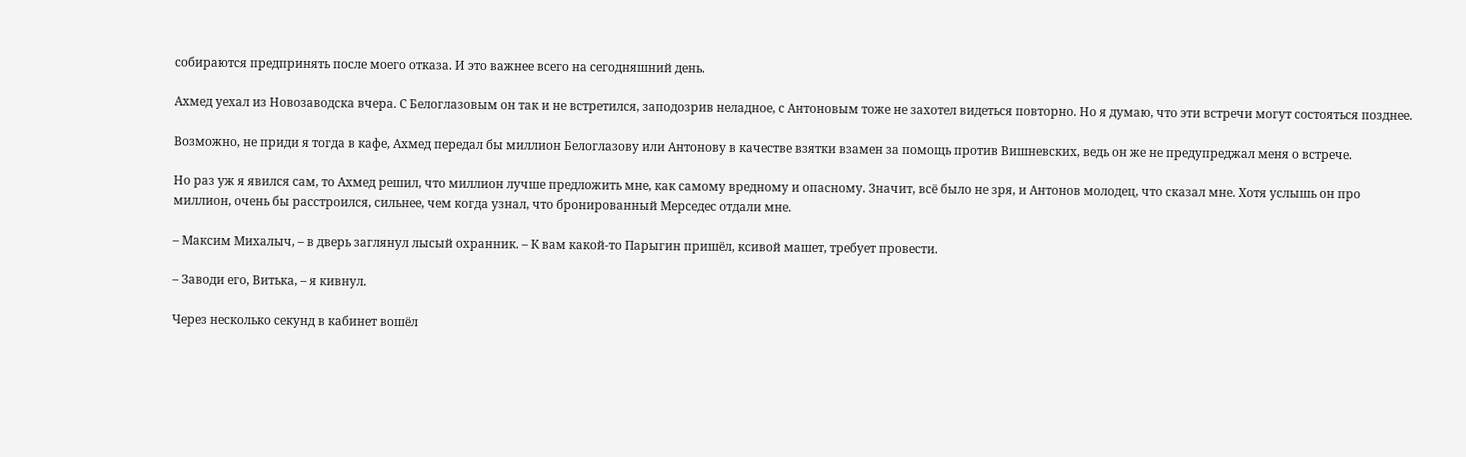собираются предпринять после моего отказа. И это важнее всего на сегодняшний день.

Ахмед уехал из Новозаводска вчера. С Белоглазовым он так и не встретился, заподозрив неладное, с Антоновым тоже не захотел видеться повторно. Но я думаю, что эти встречи могут состояться позднее.

Возможно, не приди я тогда в кафе, Ахмед передал бы миллион Белоглазову или Антонову в качестве взятки взамен за помощь против Вишневских, ведь он же не предупреджал меня о встрече.

Но раз уж я явился сам, то Ахмед решил, что миллион лучше предложить мне, как самому вредному и опасному. Значит, всё было не зря, и Антонов молодец, что сказал мне. Хотя услышь он про миллион, очень бы расстроился, сильнее, чем когда узнал, что бронированный Мерседес отдали мне.

– Максим Михалыч, – в дверь заглянул лысый охранник. – К вам какой-то Парыгин пришёл, ксивой машет, требует провести.

– Заводи его, Витька, – я кивнул.

Через несколько секунд в кабинет вошёл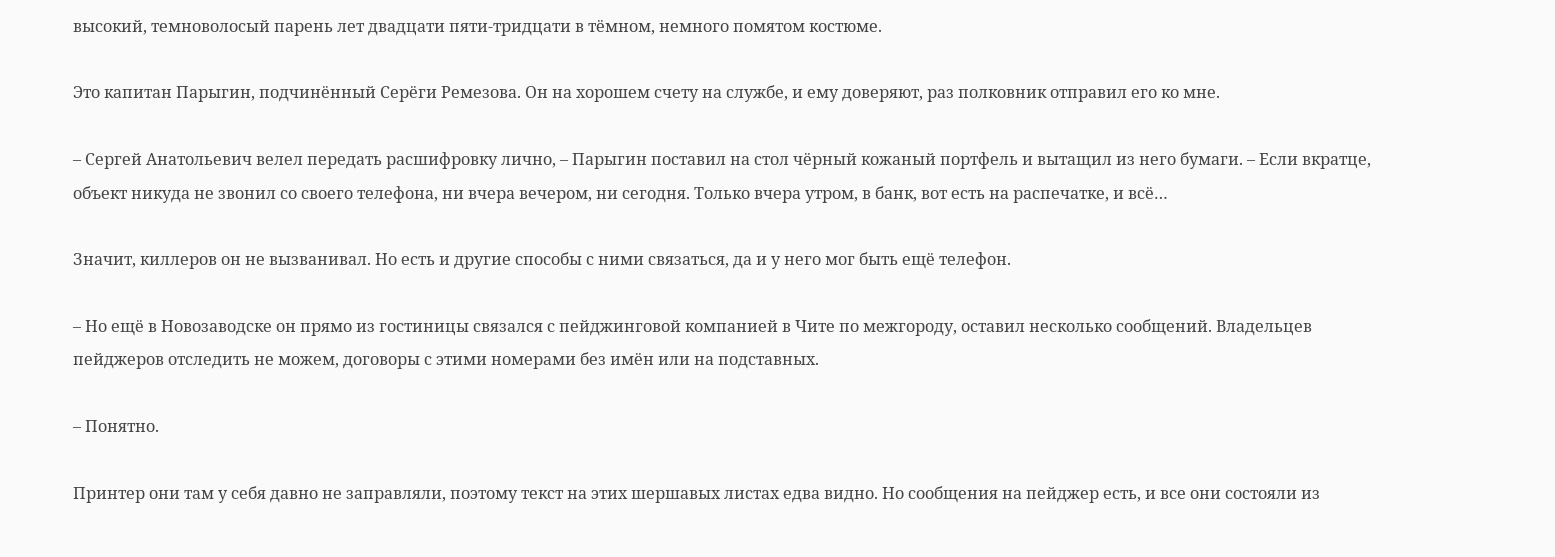высокий, темноволосый парень лет двадцати пяти-тридцати в тёмном, немного помятом костюме.

Это капитан Парыгин, подчинённый Серёги Ремезова. Он на хорошем счету на службе, и ему доверяют, раз полковник отправил его ко мне.

– Сергей Анатольевич велел передать расшифровку лично, – Парыгин поставил на стол чёрный кожаный портфель и вытащил из него бумаги. – Если вкратце, объект никуда не звонил со своего телефона, ни вчера вечером, ни сегодня. Только вчера утром, в банк, вот есть на распечатке, и всё…

Значит, киллеров он не вызванивал. Но есть и другие способы с ними связаться, да и у него мог быть ещё телефон.

– Но ещё в Новозаводске он прямо из гостиницы связался с пейджинговой компанией в Чите по межгороду, оставил несколько сообщений. Владельцев пейджеров отследить не можем, договоры с этими номерами без имён или на подставных.

– Понятно.

Принтер они там у себя давно не заправляли, поэтому текст на этих шершавых листах едва видно. Но сообщения на пейджер есть, и все они состояли из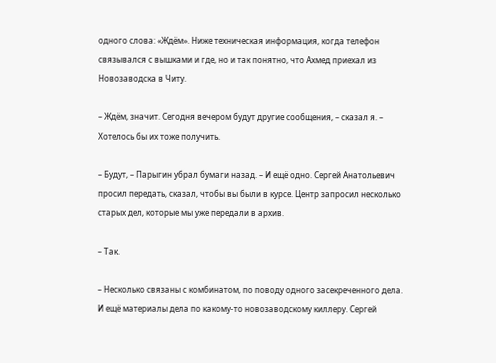одного слова: «Ждём». Ниже техническая информация, когда телефон связывался с вышками и где, но и так понятно, что Ахмед приехал из Новозаводска в Читу.

– Ждём, значит. Сегодня вечером будут другие сообщения, – сказал я. – Хотелось бы их тоже получить.

– Будут, – Парыгин убрал бумаги назад. – И ещё одно. Сергей Анатольевич просил передать, сказал, чтобы вы были в курсе. Центр запросил несколько старых дел, которые мы уже передали в архив.

– Так.

– Несколько связаны с комбинатом, по поводу одного засекреченного дела. И ещё материалы дела по какому-то новозаводскому киллеру. Сергей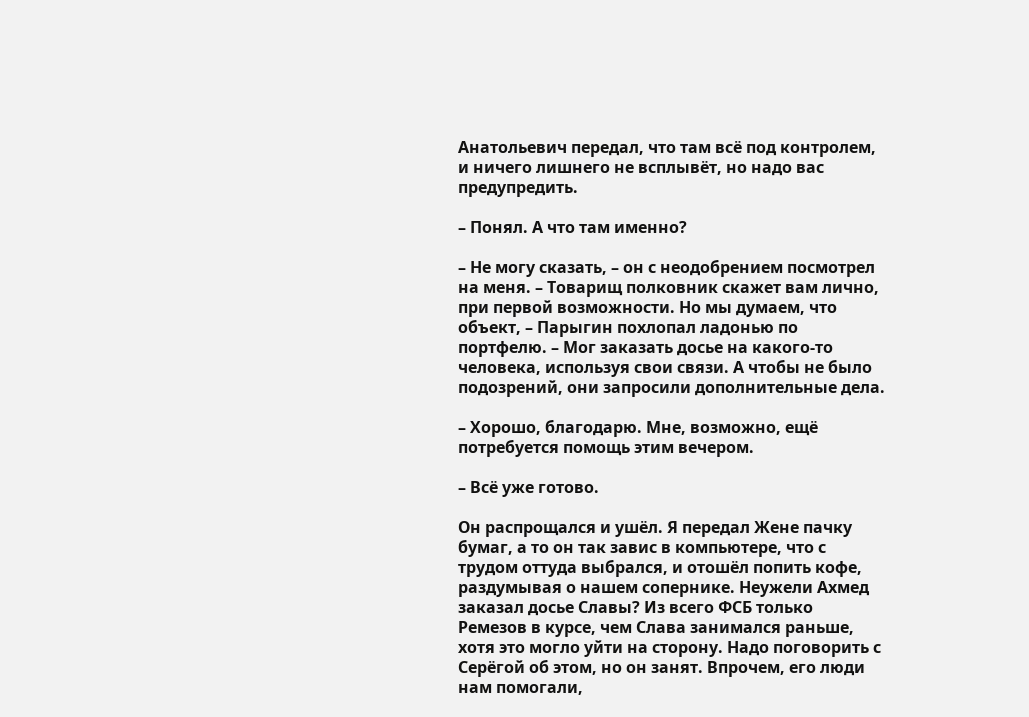Анатольевич передал, что там всё под контролем, и ничего лишнего не всплывёт, но надо вас предупредить.

– Понял. А что там именно?

– Не могу сказать, – он с неодобрением посмотрел на меня. – Товарищ полковник скажет вам лично, при первой возможности. Но мы думаем, что объект, – Парыгин похлопал ладонью по портфелю. – Мог заказать досье на какого-то человека, используя свои связи. А чтобы не было подозрений, они запросили дополнительные дела.

– Хорошо, благодарю. Мне, возможно, ещё потребуется помощь этим вечером.

– Всё уже готово.

Он распрощался и ушёл. Я передал Жене пачку бумаг, а то он так завис в компьютере, что с трудом оттуда выбрался, и отошёл попить кофе, раздумывая о нашем сопернике. Неужели Ахмед заказал досье Славы? Из всего ФСБ только Ремезов в курсе, чем Слава занимался раньше, хотя это могло уйти на сторону. Надо поговорить с Серёгой об этом, но он занят. Впрочем, его люди нам помогали,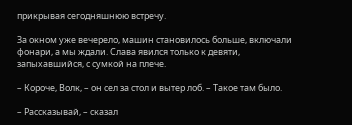прикрывая сегодняшнюю встречу.

За окном уже вечерело, машин становилось больше, включали фонари, а мы ждали. Слава явился только к девяти, запыхавшийся, с сумкой на плече.

– Короче, Волк, – он сел за стол и вытер лоб. – Такое там было.

– Рассказывай, – сказал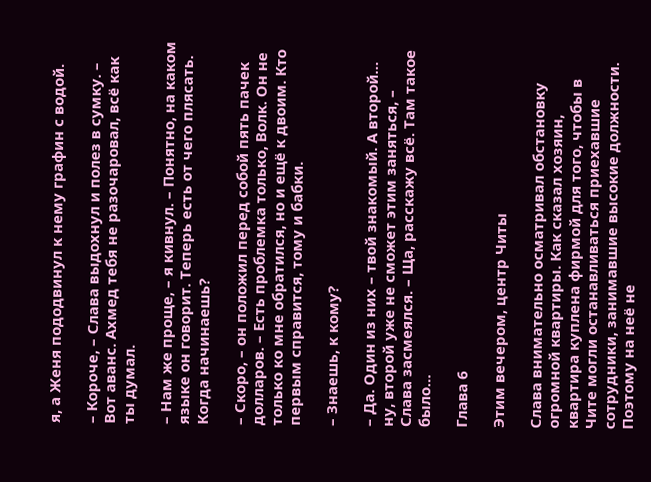я, а Женя пододвинул к нему графин с водой.

– Короче, – Слава выдохнул и полез в сумку. – Вот аванс. Ахмед тебя не разочаровал, всё как ты думал.

– Нам же проще, – я кивнул. – Понятно, на каком языке он говорит. Теперь есть от чего плясать. Когда начинаешь?

– Скоро, – он положил перед собой пять пачек долларов. – Есть проблемка только, Волк. Он не только ко мне обратился, но и ещё к двоим. Кто первым справится, тому и бабки.

– Знаешь, к кому?

– Да. Один из них – твой знакомый. А второй… ну, второй уже не сможет этим заняться, – Слава засмеялся. – Ща, расскажу всё. Там такое было…

Глава 6

Этим вечером, центр Читы

Слава внимательно осматривал обстановку огромной квартиры. Как сказал хозяин, квартира куплена фирмой для того, чтобы в Чите могли останавливаться приехавшие сотрудники, занимавшие высокие должности. Поэтому на неё не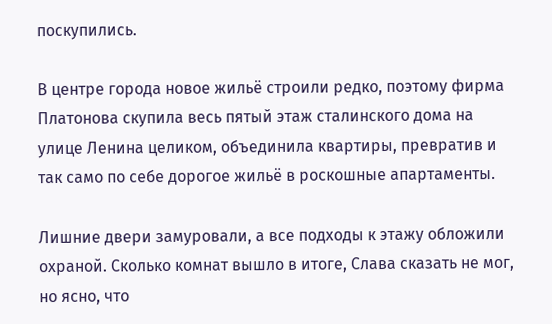поскупились.

В центре города новое жильё строили редко, поэтому фирма Платонова скупила весь пятый этаж сталинского дома на улице Ленина целиком, объединила квартиры, превратив и так само по себе дорогое жильё в роскошные апартаменты.

Лишние двери замуровали, а все подходы к этажу обложили охраной. Сколько комнат вышло в итоге, Слава сказать не мог, но ясно, что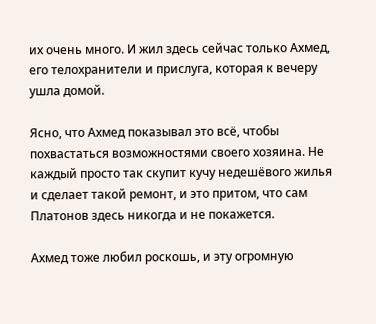их очень много. И жил здесь сейчас только Ахмед, его телохранители и прислуга, которая к вечеру ушла домой.

Ясно, что Ахмед показывал это всё, чтобы похвастаться возможностями своего хозяина. Не каждый просто так скупит кучу недешёвого жилья и сделает такой ремонт, и это притом, что сам Платонов здесь никогда и не покажется.

Ахмед тоже любил роскошь, и эту огромную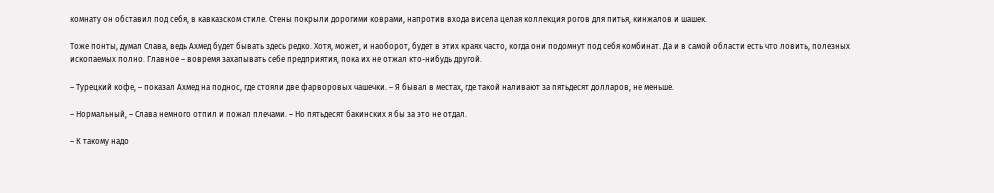комнату он обставил под себя, в кавказском стиле. Стены покрыли дорогими коврами, напротив входа висела целая коллекция рогов для питья, кинжалов и шашек.

Тоже понты, думал Слава, ведь Ахмед будет бывать здесь редко. Хотя, может, и наоборот, будет в этих краях часто, когда они подомнут под себя комбинат. Да и в самой области есть что ловить, полезных ископаемых полно. Главное – вовремя захапывать себе предприятия, пока их не отжал кто-нибудь другой.

– Турецкий кофе, – показал Ахмед на поднос, где стояли две фарворовых чашечки. – Я бывал в местах, где такой наливают за пятьдесят долларов, не меньше.

– Нормальный, – Слава немного отпил и пожал плечами. – Но пятьдесят бакинских я бы за это не отдал.

– К такому надо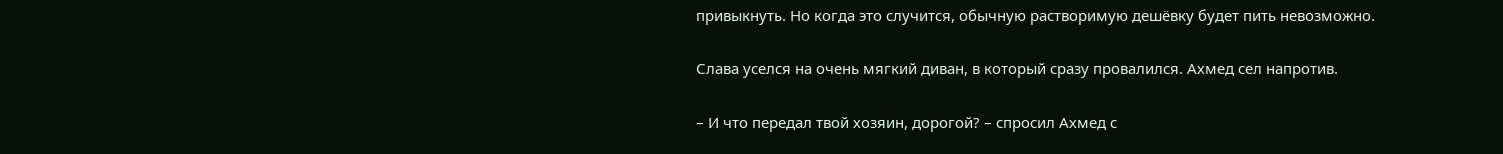привыкнуть. Но когда это случится, обычную растворимую дешёвку будет пить невозможно.

Слава уселся на очень мягкий диван, в который сразу провалился. Ахмед сел напротив.

– И что передал твой хозяин, дорогой? – спросил Ахмед с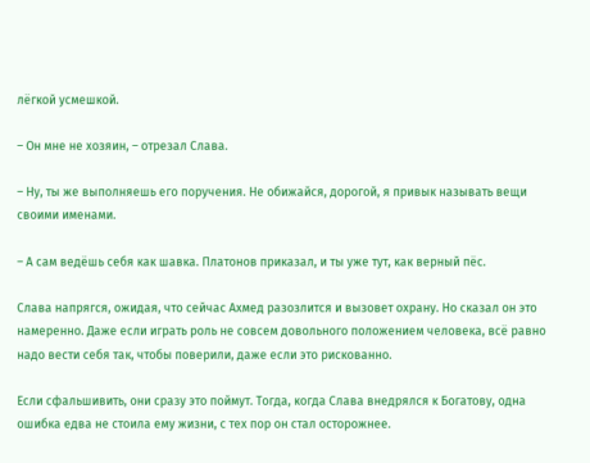лёгкой усмешкой.

– Он мне не хозяин, – отрезал Слава.

– Ну, ты же выполняешь его поручения. Не обижайся, дорогой, я привык называть вещи своими именами.

– А сам ведёшь себя как шавка. Платонов приказал, и ты уже тут, как верный пёс.

Слава напрягся, ожидая, что сейчас Ахмед разозлится и вызовет охрану. Но сказал он это намеренно. Даже если играть роль не совсем довольного положением человека, всё равно надо вести себя так, чтобы поверили, даже если это рискованно.

Если сфальшивить, они сразу это поймут. Тогда, когда Слава внедрялся к Богатову, одна ошибка едва не стоила ему жизни, с тех пор он стал осторожнее.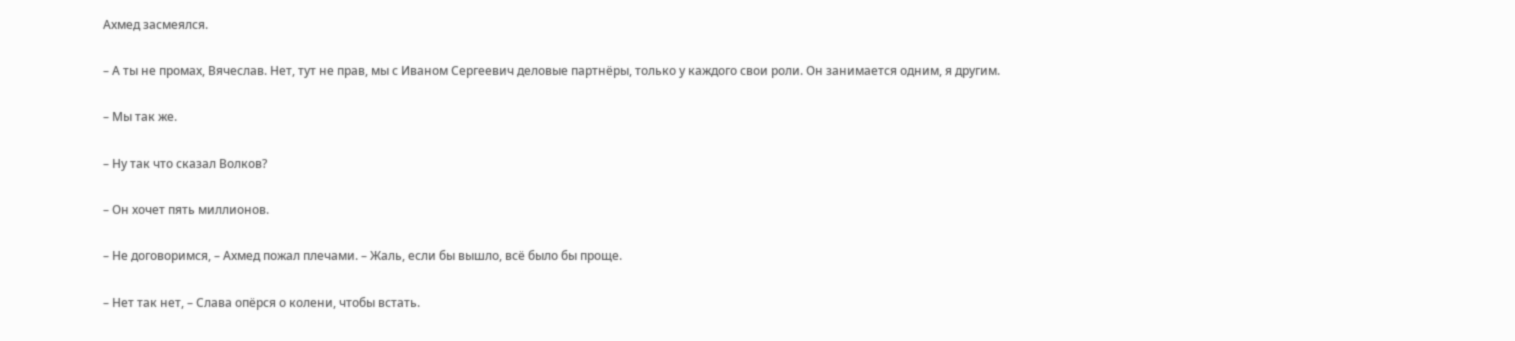Ахмед засмеялся.

– А ты не промах, Вячеслав. Нет, тут не прав, мы с Иваном Сергеевич деловые партнёры, только у каждого свои роли. Он занимается одним, я другим.

– Мы так же.

– Ну так что сказал Волков?

– Он хочет пять миллионов.

– Не договоримся, – Ахмед пожал плечами. – Жаль, если бы вышло, всё было бы проще.

– Нет так нет, – Слава опёрся о колени, чтобы встать.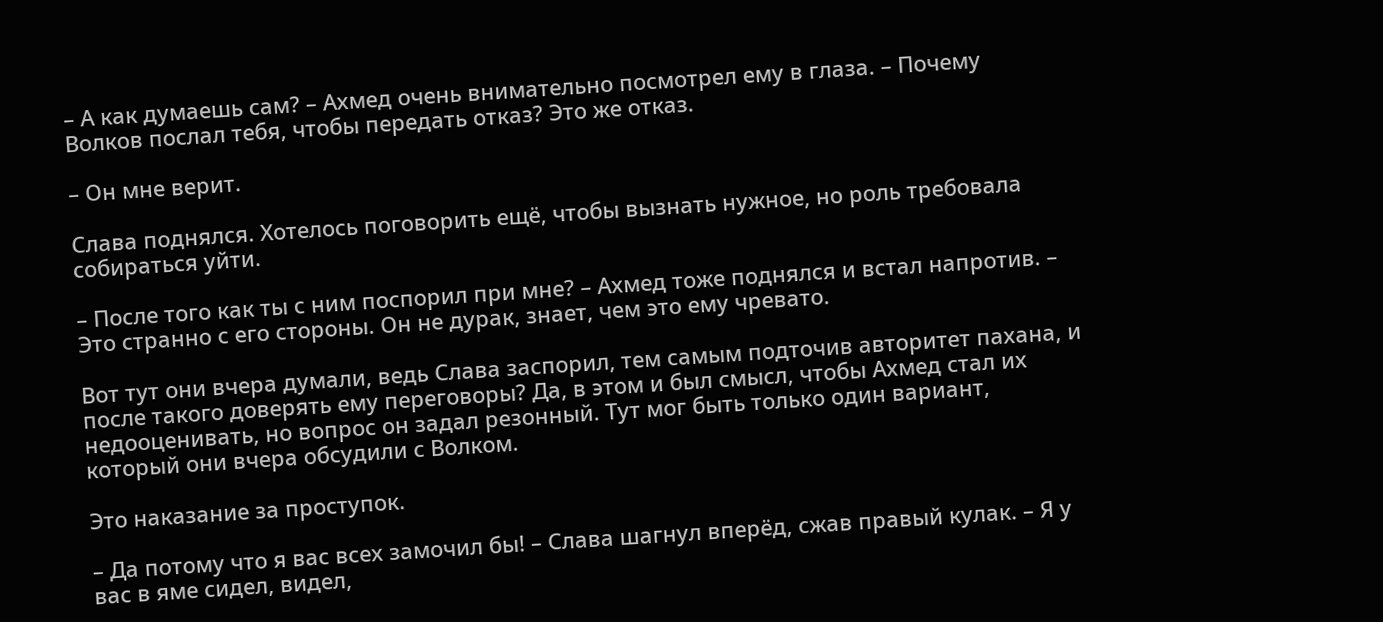– А как думаешь сам? – Ахмед очень внимательно посмотрел ему в глаза. – Почему Волков послал тебя, чтобы передать отказ? Это же отказ.

– Он мне верит.

Слава поднялся. Хотелось поговорить ещё, чтобы вызнать нужное, но роль требовала собираться уйти.

– После того как ты с ним поспорил при мне? – Ахмед тоже поднялся и встал напротив. – Это странно с его стороны. Он не дурак, знает, чем это ему чревато.

Вот тут они вчера думали, ведь Слава заспорил, тем самым подточив авторитет пахана, и после такого доверять ему переговоры? Да, в этом и был смысл, чтобы Ахмед стал их недооценивать, но вопрос он задал резонный. Тут мог быть только один вариант, который они вчера обсудили с Волком.

Это наказание за проступок.

– Да потому что я вас всех замочил бы! – Слава шагнул вперёд, сжав правый кулак. – Я у вас в яме сидел, видел,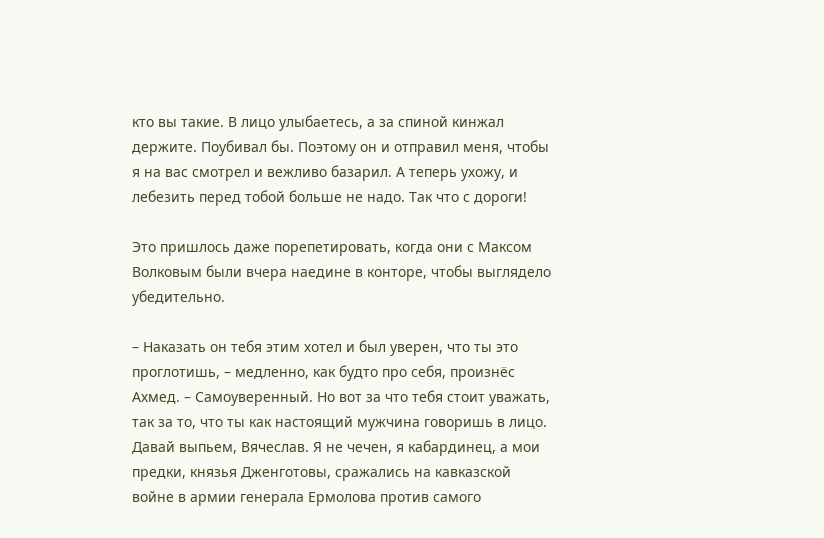кто вы такие. В лицо улыбаетесь, а за спиной кинжал держите. Поубивал бы. Поэтому он и отправил меня, чтобы я на вас смотрел и вежливо базарил. А теперь ухожу, и лебезить перед тобой больше не надо. Так что с дороги!

Это пришлось даже порепетировать, когда они с Максом Волковым были вчера наедине в конторе, чтобы выглядело убедительно.

– Наказать он тебя этим хотел и был уверен, что ты это проглотишь, – медленно, как будто про себя, произнёс Ахмед. – Самоуверенный. Но вот за что тебя стоит уважать, так за то, что ты как настоящий мужчина говоришь в лицо. Давай выпьем, Вячеслав. Я не чечен, я кабардинец, а мои предки, князья Дженготовы, сражались на кавказской войне в армии генерала Ермолова против самого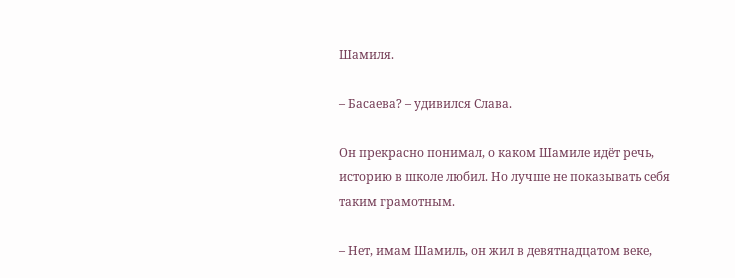Шамиля.

– Басаева? – удивился Слава.

Он прекрасно понимал, о каком Шамиле идёт речь, историю в школе любил. Но лучше не показывать себя таким грамотным.

– Нет, имам Шамиль, он жил в девятнадцатом веке,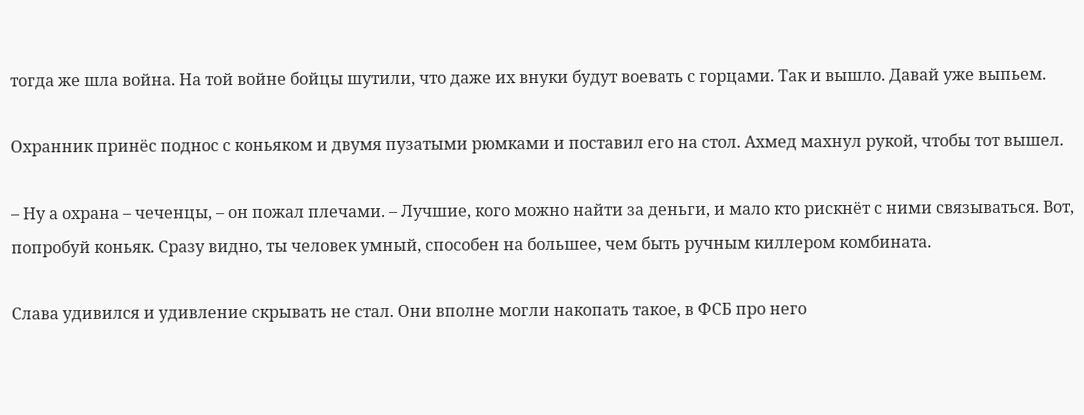тогда же шла война. На той войне бойцы шутили, что даже их внуки будут воевать с горцами. Так и вышло. Давай уже выпьем.

Охранник принёс поднос с коньяком и двумя пузатыми рюмками и поставил его на стол. Ахмед махнул рукой, чтобы тот вышел.

– Ну а охрана – чеченцы, – он пожал плечами. – Лучшие, кого можно найти за деньги, и мало кто рискнёт с ними связываться. Вот, попробуй коньяк. Сразу видно, ты человек умный, способен на большее, чем быть ручным киллером комбината.

Слава удивился и удивление скрывать не стал. Они вполне могли накопать такое, в ФСБ про него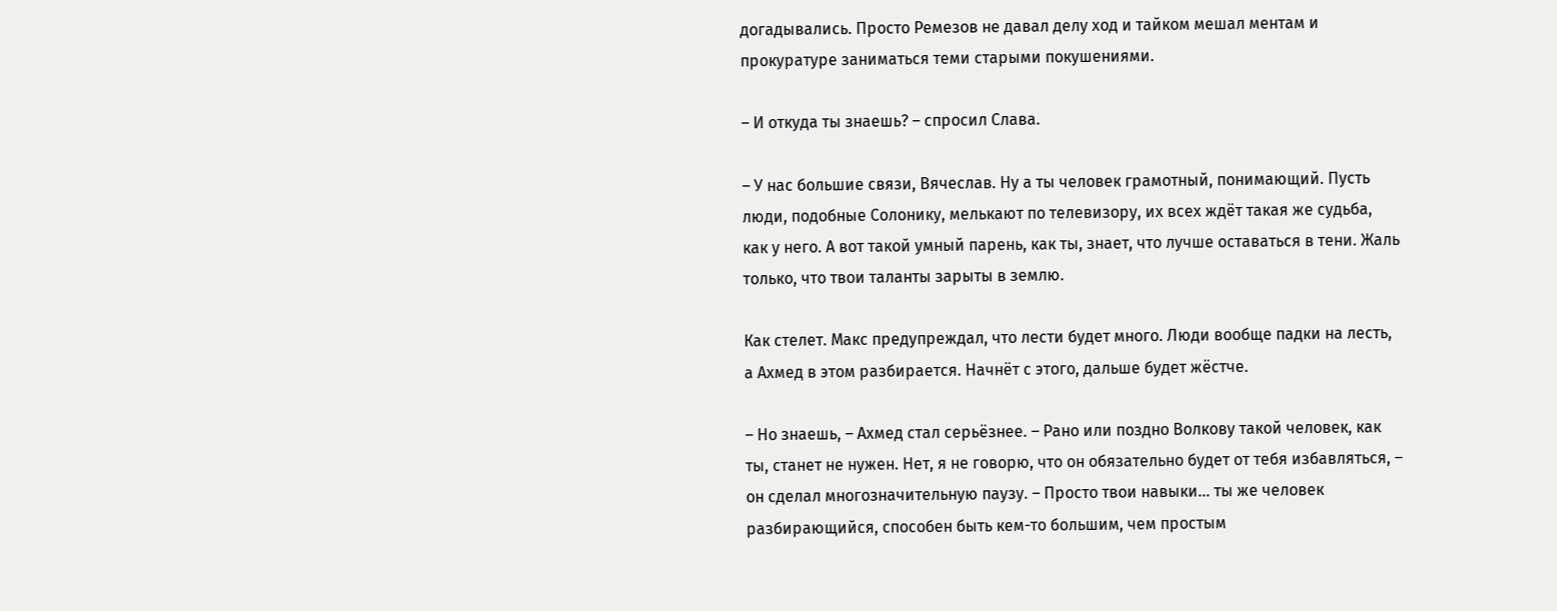догадывались. Просто Ремезов не давал делу ход и тайком мешал ментам и прокуратуре заниматься теми старыми покушениями.

– И откуда ты знаешь? – спросил Слава.

– У нас большие связи, Вячеслав. Ну а ты человек грамотный, понимающий. Пусть люди, подобные Солонику, мелькают по телевизору, их всех ждёт такая же судьба, как у него. А вот такой умный парень, как ты, знает, что лучше оставаться в тени. Жаль только, что твои таланты зарыты в землю.

Как стелет. Макс предупреждал, что лести будет много. Люди вообще падки на лесть, а Ахмед в этом разбирается. Начнёт с этого, дальше будет жёстче.

– Но знаешь, – Ахмед стал серьёзнее. – Рано или поздно Волкову такой человек, как ты, станет не нужен. Нет, я не говорю, что он обязательно будет от тебя избавляться, – он сделал многозначительную паузу. – Просто твои навыки… ты же человек разбирающийся, способен быть кем-то большим, чем простым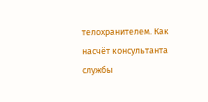телохранителем. Как насчёт консультанта службы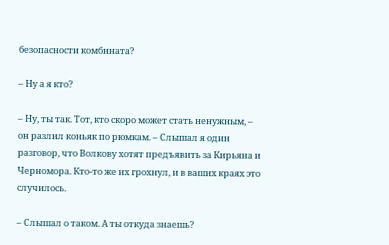безопасности комбината?

– Ну а я кто?

– Ну, ты так. Тот, кто скоро может стать ненужным, – он разлил коньяк по рюмкам. – Слышал я один разговор, что Волкову хотят предъявить за Кирьяна и Черномора. Кто-то же их грохнул, и в ваших краях это случилось.

– Слышал о таком. А ты откуда знаешь?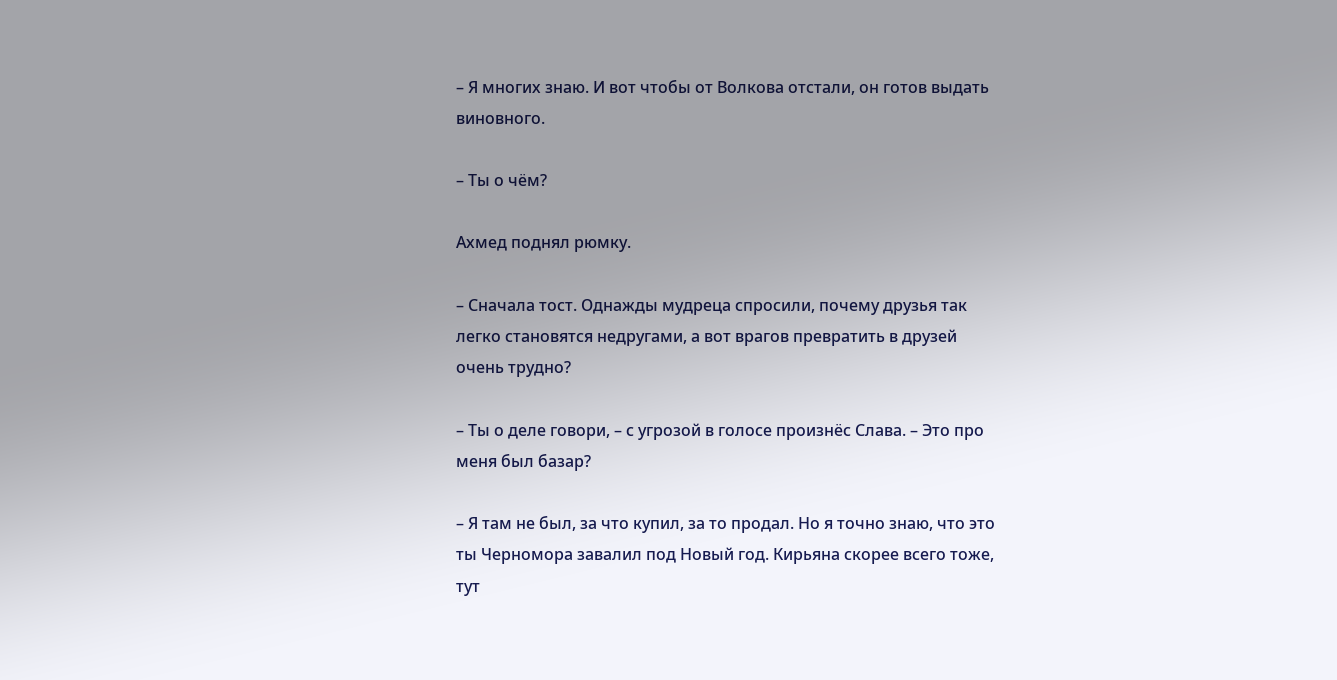– Я многих знаю. И вот чтобы от Волкова отстали, он готов выдать виновного.

– Ты о чём?

Ахмед поднял рюмку.

– Сначала тост. Однажды мудреца спросили, почему друзья так легко становятся недругами, а вот врагов превратить в друзей очень трудно?

– Ты о деле говори, – с угрозой в голосе произнёс Слава. – Это про меня был базар?

– Я там не был, за что купил, за то продал. Но я точно знаю, что это ты Черномора завалил под Новый год. Кирьяна скорее всего тоже, тут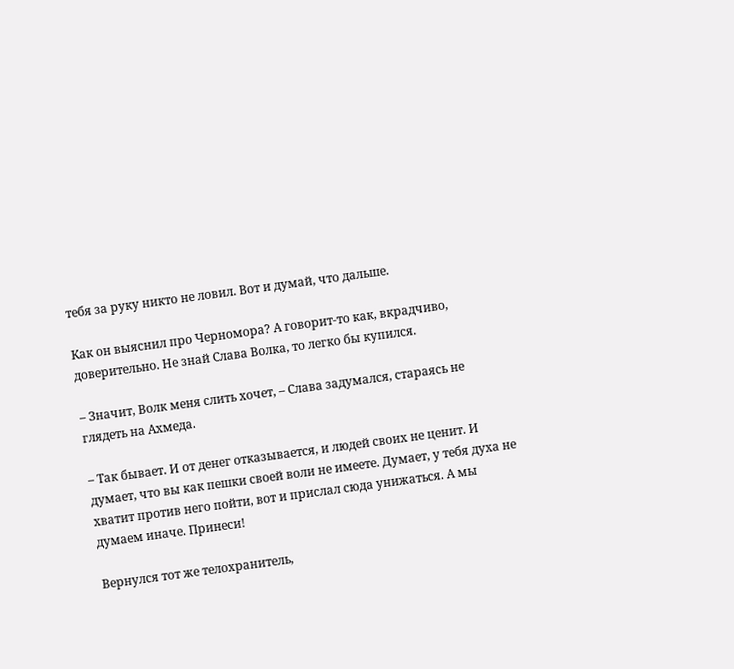тебя за руку никто не ловил. Вот и думай, что дальше.

Как он выяснил про Черномора? А говорит-то как, вкрадчиво, доверительно. Не знай Слава Волка, то легко бы купился.

– Значит, Волк меня слить хочет, – Слава задумался, стараясь не глядеть на Ахмеда.

– Так бывает. И от денег отказывается, и людей своих не ценит. И думает, что вы как пешки своей воли не имеете. Думает, у тебя духа не хватит против него пойти, вот и прислал сюда унижаться. А мы думаем иначе. Принеси!

Вернулся тот же телохранитель,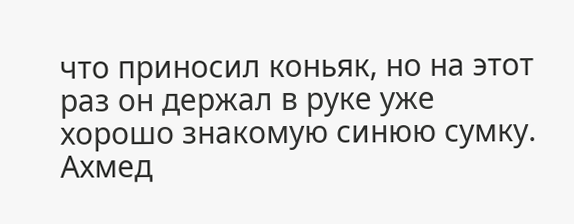что приносил коньяк, но на этот раз он держал в руке уже хорошо знакомую синюю сумку. Ахмед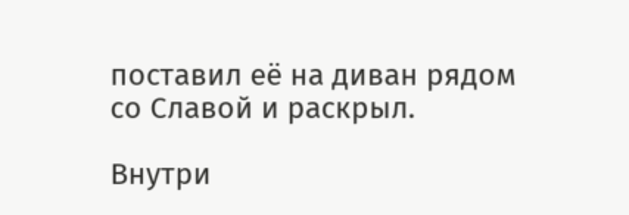поставил её на диван рядом со Славой и раскрыл.

Внутри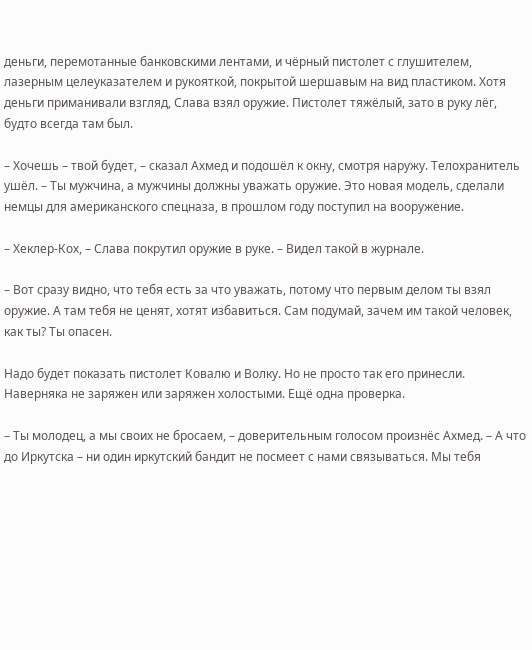деньги, перемотанные банковскими лентами, и чёрный пистолет с глушителем, лазерным целеуказателем и рукояткой, покрытой шершавым на вид пластиком. Хотя деньги приманивали взгляд, Слава взял оружие. Пистолет тяжёлый, зато в руку лёг, будто всегда там был.

– Хочешь – твой будет, – сказал Ахмед и подошёл к окну, смотря наружу. Телохранитель ушёл. – Ты мужчина, а мужчины должны уважать оружие. Это новая модель, сделали немцы для американского спецназа, в прошлом году поступил на вооружение.

– Хеклер-Кох, – Слава покрутил оружие в руке. – Видел такой в журнале.

– Вот сразу видно, что тебя есть за что уважать, потому что первым делом ты взял оружие. А там тебя не ценят, хотят избавиться. Сам подумай, зачем им такой человек, как ты? Ты опасен.

Надо будет показать пистолет Ковалю и Волку. Но не просто так его принесли. Наверняка не заряжен или заряжен холостыми. Ещё одна проверка.

– Ты молодец, а мы своих не бросаем, – доверительным голосом произнёс Ахмед. – А что до Иркутска – ни один иркутский бандит не посмеет с нами связываться. Мы тебя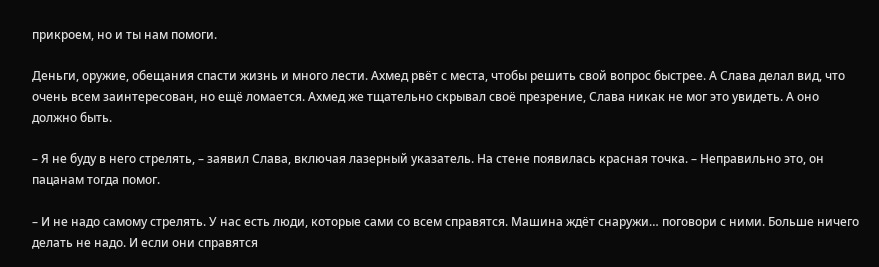прикроем, но и ты нам помоги.

Деньги, оружие, обещания спасти жизнь и много лести. Ахмед рвёт с места, чтобы решить свой вопрос быстрее. А Слава делал вид, что очень всем заинтересован, но ещё ломается. Ахмед же тщательно скрывал своё презрение, Слава никак не мог это увидеть. А оно должно быть.

– Я не буду в него стрелять, – заявил Слава, включая лазерный указатель. На стене появилась красная точка. – Неправильно это, он пацанам тогда помог.

– И не надо самому стрелять. У нас есть люди, которые сами со всем справятся. Машина ждёт снаружи… поговори с ними. Больше ничего делать не надо. И если они справятся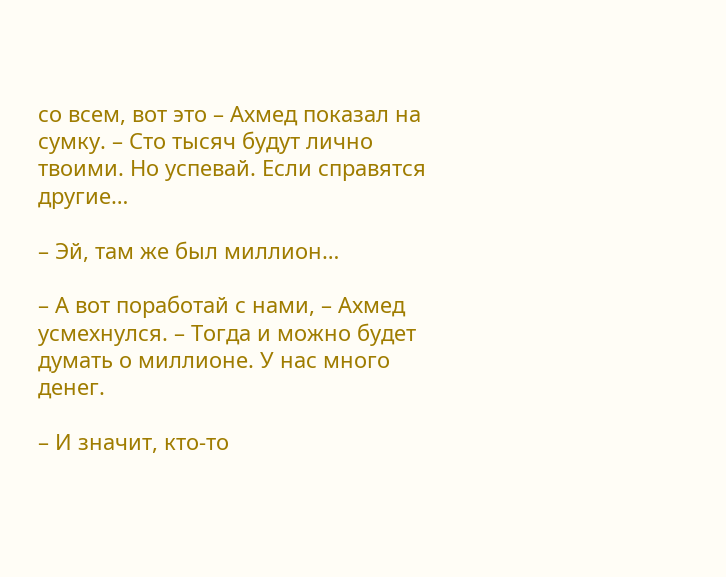со всем, вот это – Ахмед показал на сумку. – Сто тысяч будут лично твоими. Но успевай. Если справятся другие…

– Эй, там же был миллион…

– А вот поработай с нами, – Ахмед усмехнулся. – Тогда и можно будет думать о миллионе. У нас много денег.

– И значит, кто-то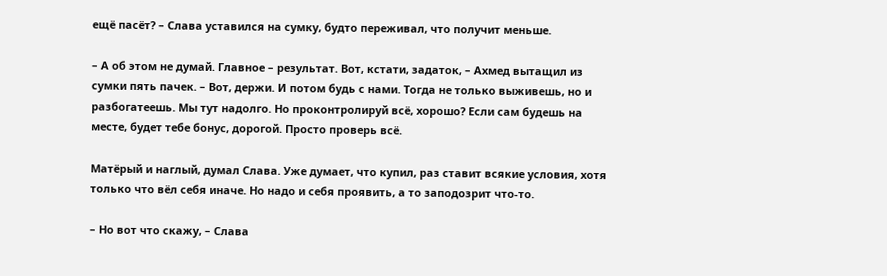ещё пасёт? – Слава уставился на сумку, будто переживал, что получит меньше.

– А об этом не думай. Главное – результат. Вот, кстати, задаток, – Ахмед вытащил из сумки пять пачек. – Вот, держи. И потом будь с нами. Тогда не только выживешь, но и разбогатеешь. Мы тут надолго. Но проконтролируй всё, хорошо? Если сам будешь на месте, будет тебе бонус, дорогой. Просто проверь всё.

Матёрый и наглый, думал Слава. Уже думает, что купил, раз ставит всякие условия, хотя только что вёл себя иначе. Но надо и себя проявить, а то заподозрит что-то.

– Но вот что скажу, – Слава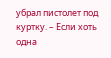убрал пистолет под куртку. – Если хоть одна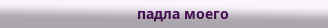падла моего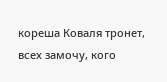кореша Коваля тронет, всех замочу, кого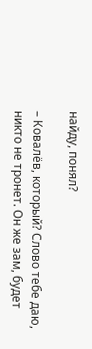найду, понял?

– Ковалёв, который? Слово тебе даю, никто не тронет. Он же зам, будет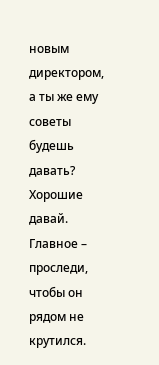новым директором, а ты же ему советы будешь давать? Хорошие давай. Главное – проследи, чтобы он рядом не крутился.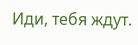Иди, тебя ждут.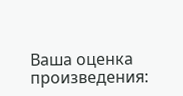Ваша оценка произведения: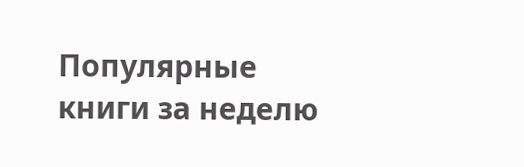Популярные книги за неделю